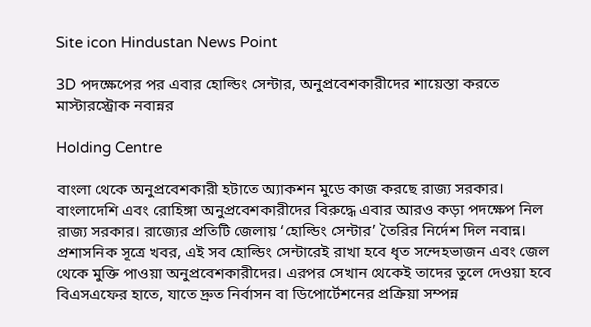Site icon Hindustan News Point

3D পদক্ষেপের পর এবার হোল্ডিং সেন্টার, অনুপ্রবেশকারীদের শায়েস্তা করতে মাস্টারস্ট্রোক নবান্নর

Holding Centre

বাংলা থেকে অনুপ্রবেশকারী হটাতে অ্যাকশন মুডে কাজ করছে রাজ্য সরকার। বাংলাদেশি এবং রোহিঙ্গা অনুপ্রবেশকারীদের বিরুদ্ধে এবার আরও কড়া পদক্ষেপ নিল রাজ্য সরকার। রাজ্যের প্রতিটি জেলায় ‘হোল্ডিং সেন্টার’ তৈরির নির্দেশ দিল নবান্ন। প্রশাসনিক সূত্রে খবর, এই সব হোল্ডিং সেন্টারেই রাখা হবে ধৃত সন্দেহভাজন এবং জেল থেকে মুক্তি পাওয়া অনুপ্রবেশকারীদের। এরপর সেখান থেকেই তাদের তুলে দেওয়া হবে বিএসএফের হাতে, যাতে দ্রুত নির্বাসন বা ডিপোর্টেশনের প্রক্রিয়া সম্পন্ন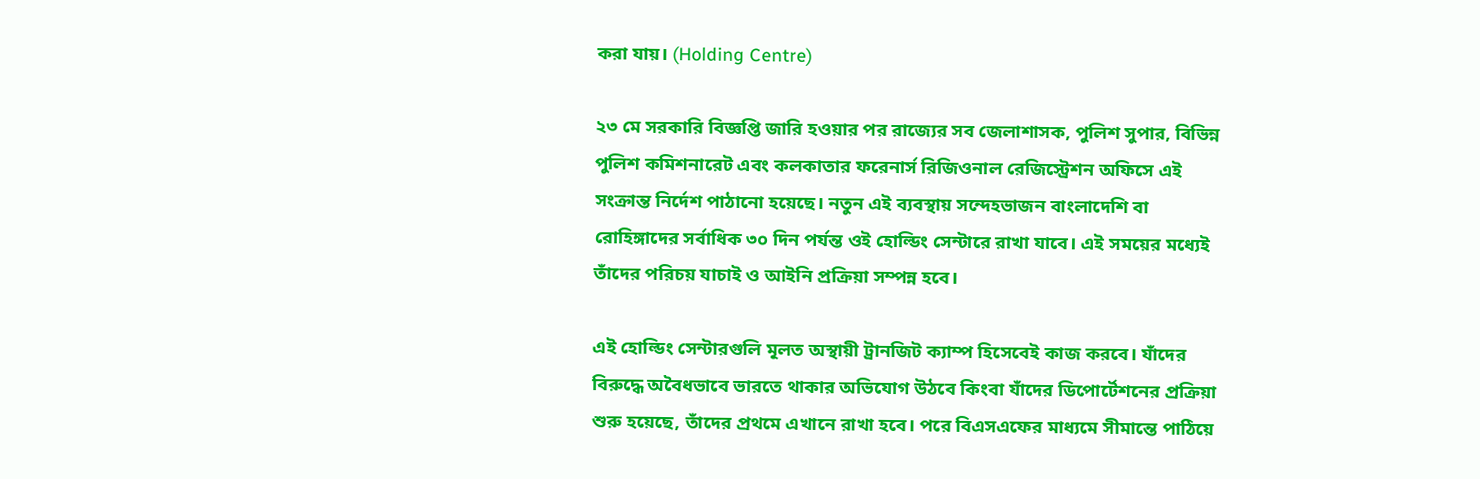করা যায়। (Holding Centre)

২৩ মে সরকারি বিজ্ঞপ্তি জারি হওয়ার পর রাজ্যের সব জেলাশাসক, পুলিশ সুপার, বিভিন্ন পুলিশ কমিশনারেট এবং কলকাতার ফরেনার্স রিজিওনাল রেজিস্ট্রেশন অফিসে এই সংক্রান্ত নির্দেশ পাঠানো হয়েছে। নতুন এই ব্যবস্থায় সন্দেহভাজন বাংলাদেশি বা রোহিঙ্গাদের সর্বাধিক ৩০ দিন পর্যন্ত ওই হোল্ডিং সেন্টারে রাখা যাবে। এই সময়ের মধ্যেই তাঁদের পরিচয় যাচাই ও আইনি প্রক্রিয়া সম্পন্ন হবে।

এই হোল্ডিং সেন্টারগুলি মূলত অস্থায়ী ট্রানজিট ক্যাম্প হিসেবেই কাজ করবে। যাঁদের বিরুদ্ধে অবৈধভাবে ভারতে থাকার অভিযোগ উঠবে কিংবা যাঁদের ডিপোর্টেশনের প্রক্রিয়া শুরু হয়েছে, তাঁদের প্রথমে এখানে রাখা হবে। পরে বিএসএফের মাধ্যমে সীমান্তে পাঠিয়ে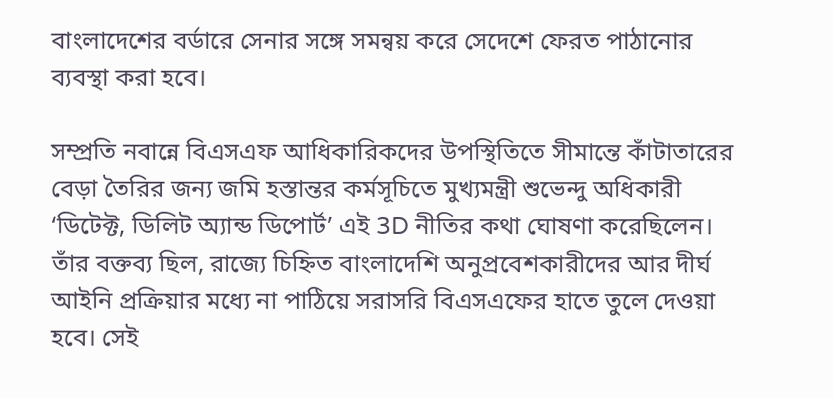বাংলাদেশের বর্ডারে সেনার সঙ্গে সমন্বয় করে সেদেশে ফেরত পাঠানোর ব্যবস্থা করা হবে।

সম্প্রতি নবান্নে বিএসএফ আধিকারিকদের উপস্থিতিতে সীমান্তে কাঁটাতারের বেড়া তৈরির জন্য জমি হস্তান্তর কর্মসূচিতে মুখ্যমন্ত্রী শুভেন্দু অধিকারী ‘ডিটেক্ট, ডিলিট অ্যান্ড ডিপোর্ট’ এই 3D নীতির কথা ঘোষণা করেছিলেন। তাঁর বক্তব্য ছিল, রাজ্যে চিহ্নিত বাংলাদেশি অনুপ্রবেশকারীদের আর দীর্ঘ আইনি প্রক্রিয়ার মধ্যে না পাঠিয়ে সরাসরি বিএসএফের হাতে তুলে দেওয়া হবে। সেই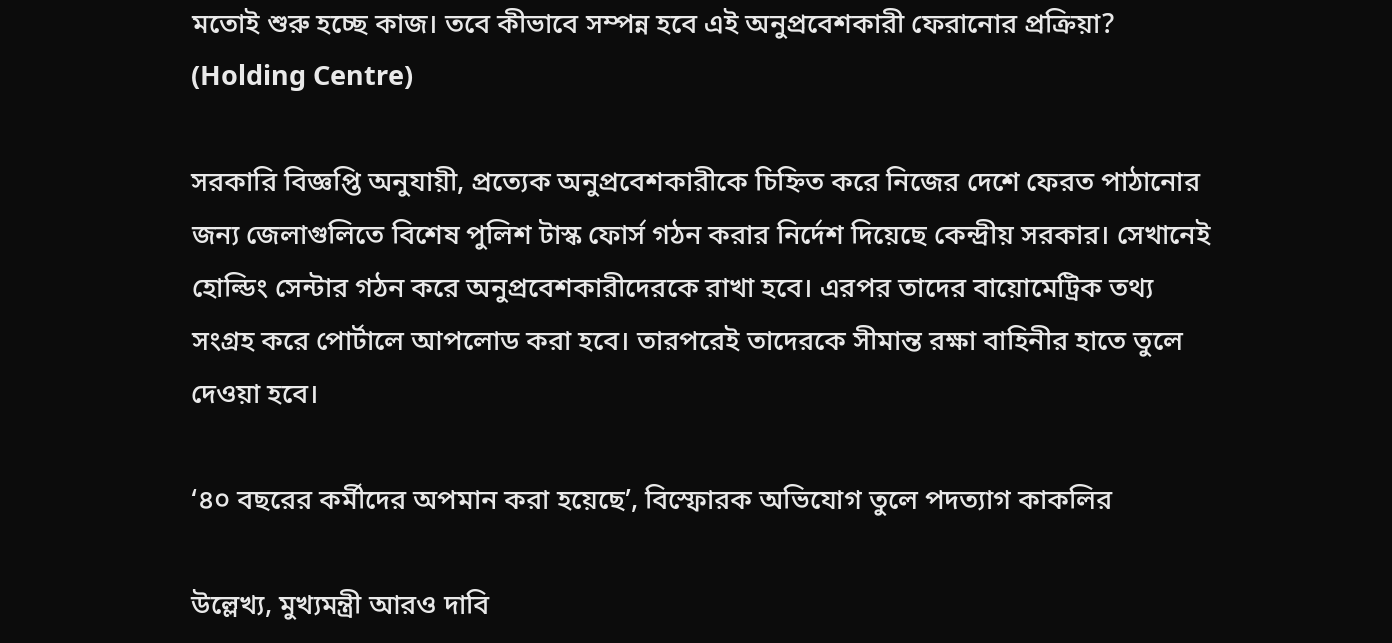মতোই শুরু হচ্ছে কাজ। তবে কীভাবে সম্পন্ন হবে এই অনুপ্রবেশকারী ফেরানোর প্রক্রিয়া? (Holding Centre)

সরকারি বিজ্ঞপ্তি অনুযায়ী, প্রত্যেক অনুপ্রবেশকারীকে চিহ্নিত করে নিজের দেশে ফেরত পাঠানোর জন্য জেলাগুলিতে বিশেষ পুলিশ টাস্ক ফোর্স গঠন করার নির্দেশ দিয়েছে কেন্দ্রীয় সরকার। সেখানেই হোল্ডিং সেন্টার গঠন করে অনুপ্রবেশকারীদেরকে রাখা হবে। এরপর তাদের বায়োমেট্রিক তথ্য সংগ্রহ করে পোর্টালে আপলোড করা হবে। তারপরেই তাদেরকে সীমান্ত রক্ষা বাহিনীর হাতে তুলে দেওয়া হবে।

‘৪০ বছরের কর্মীদের অপমান করা হয়েছে’, বিস্ফোরক অভিযোগ তুলে পদত্যাগ কাকলির

উল্লেখ্য, মুখ্যমন্ত্রী আরও দাবি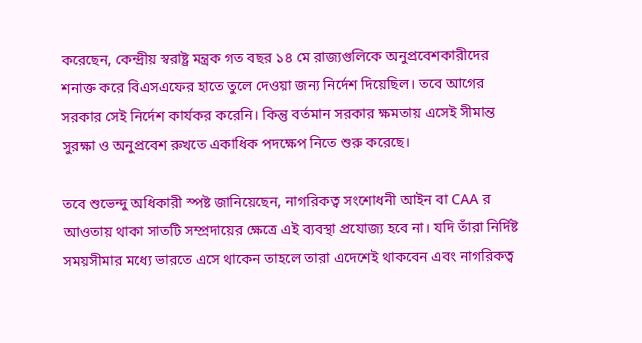করেছেন, কেন্দ্রীয় স্বরাষ্ট্র মন্ত্রক গত বছর ১৪ মে রাজ্যগুলিকে অনুপ্রবেশকারীদের শনাক্ত করে বিএসএফের হাতে তুলে দেওয়া জন্য নির্দেশ দিয়েছিল। তবে আগের সরকার সেই নির্দেশ কার্যকর করেনি। কিন্তু বর্তমান সরকার ক্ষমতায় এসেই সীমান্ত সুরক্ষা ও অনুপ্রবেশ রুখতে একাধিক পদক্ষেপ নিতে শুরু করেছে।

তবে শুভেন্দু অধিকারী স্পষ্ট জানিয়েছেন, নাগরিকত্ব সংশোধনী আইন বা CAA র আওতায় থাকা সাতটি সম্প্রদায়ের ক্ষেত্রে এই ব্যবস্থা প্রযোজ্য হবে না। যদি তাঁরা নির্দিষ্ট সময়সীমার মধ্যে ভারতে এসে থাকেন তাহলে তারা এদেশেই থাকবেন এবং নাগরিকত্ব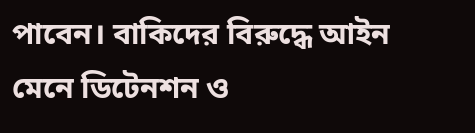পাবেন। বাকিদের বিরুদ্ধে আইন মেনে ডিটেনশন ও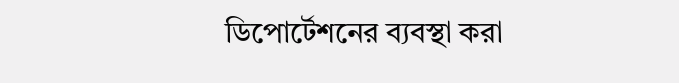ডিপোর্টেশনের ব্যবস্থা করা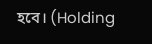হবে। (Holding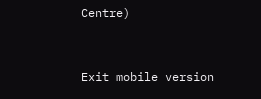Centre)


Exit mobile version